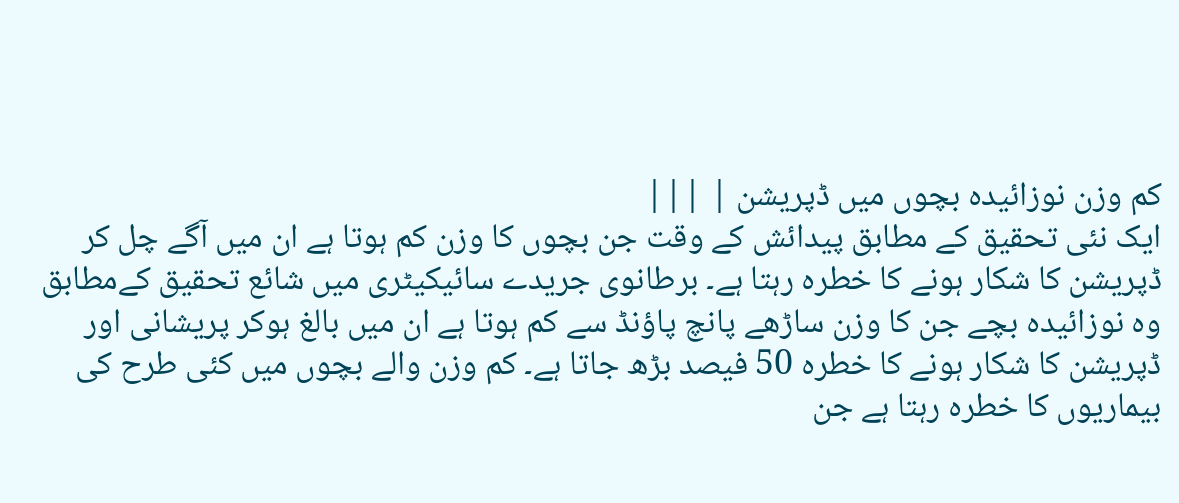کم وزن نوزائیدہ بچوں میں ڈپریشن | |||
ایک نئی تحقیق کے مطابق پیدائش کے وقت جن بچوں کا وزن کم ہوتا ہے ان میں آگے چل کر ڈپریشن کا شکار ہونے کا خطرہ رہتا ہے۔ برطانوی جریدے سائیکیٹری میں شائع تحقیق کےمطابق وہ نوزائیدہ بچے جن کا وزن ساڑھے پانچ پاؤنڈ سے کم ہوتا ہے ان میں بالغ ہوکر پریشانی اور ڈپریشن کا شکار ہونے کا خطرہ 50 فیصد بڑھ جاتا ہے۔ کم وزن والے بچوں میں کئی طرح کی بیماریوں کا خطرہ رہتا ہے جن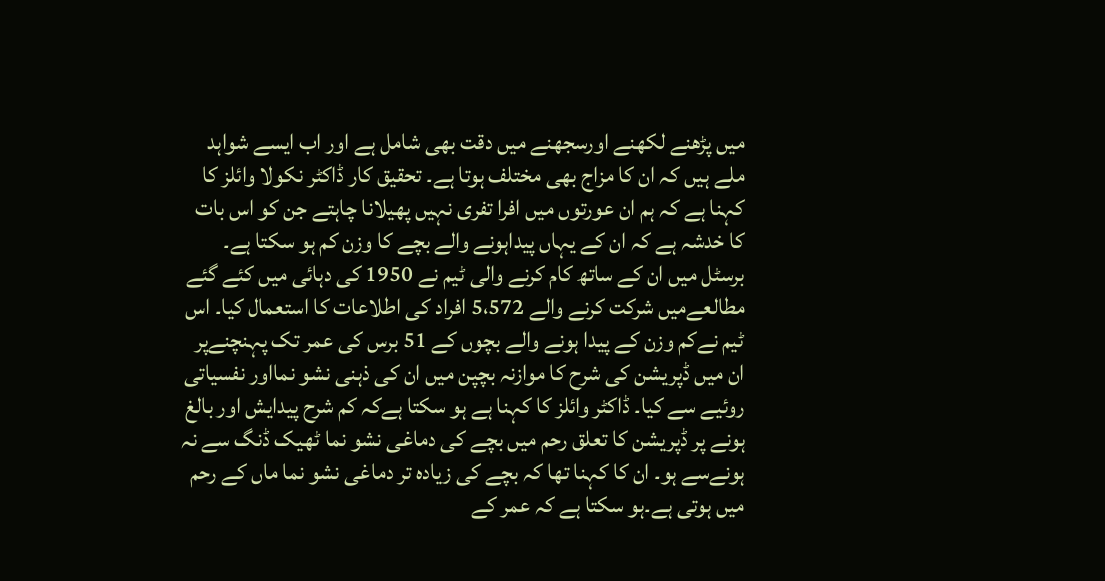میں پڑھنے لکھنے اورسجھنے میں دقت بھی شامل ہے اور اب ایسے شواہد ملے ہیں کہ ان کا مزاج بھی مختلف ہوتا ہے۔ تحقیق کار ڈاکٹر نکولا وائلز کا کہنا ہے کہ ہم ان عورتوں میں افرا تفری نہیں پھیلانا چاہتے جن کو اس بات کا خدشہ ہے کہ ان کے یہاں پیداہونے والے بچے کا وزن کم ہو سکتا ہے۔ برسٹل میں ان کے ساتھ کام کرنے والی ٹیم نے 1950 کی دہائی میں کئے گئے مطالعےمیں شرکت کرنے والے 5،572 افراد کی اطلاعات کا استعمال کیا۔ اس ٹیم نےکم وزن کے پیدا ہونے والے بچوں کے 51 برس کی عمر تک پہنچنےپر ان میں ڈپریشن کی شرح کا موازنہ بچپن میں ان کی ذہنی نشو نمااور نفسیاتی روئیے سے کیا۔ ڈاکٹر وائلز کا کہنا ہے ہو سکتا ہےکہ کم شرح پیدایش اور بالغ ہونے پر ڈپریشن کا تعلق رحم میں بچے کی دماغی نشو نما ٹھیک ڈنگ سے نہ ہونےسے ہو۔ ان کا کہنا تھا کہ بچے کی زیادہ تر دماغی نشو نما ماں کے رحم میں ہوتی ہے۔ہو سکتا ہے کہ عمر کے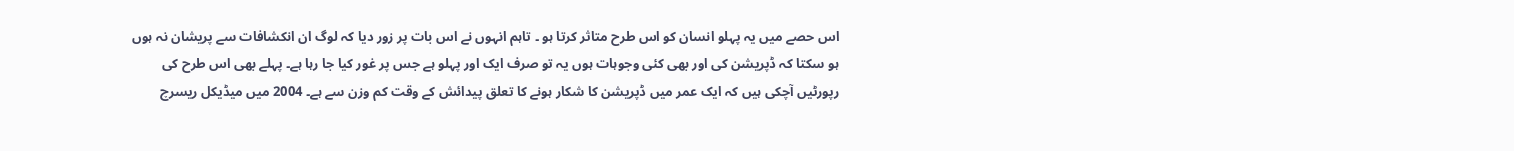اس حصے میں یہ پہلو انسان کو اس طرح متاثر کرتا ہو ۔ تاہم انہوں نے اس بات پر زور دیا کہ لوگ ان انکشافات سے پریشان نہ ہوں ہو سکتا کہ ڈپریشن کی اور بھی کئی وجوہات ہوں یہ تو صرف ایک اور پہلو ہے جس پر غور کیا جا رہا ہے۔ پہلے بھی اس طرح کی رپورٹیں آچکی ہیں کہ ایک عمر میں ڈپریشن کا شکار ہونے کا تعلق پیدائش کے وقت کم وزن سے ہے۔ 2004 میں میڈیکل ریسرچ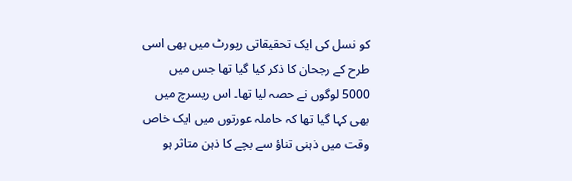کو نسل کی ایک تحقیقاتی رپورٹ میں بھی اسی طرح کے رجحان کا ذکر کیا گیا تھا جس میں 5000 لوگوں نے حصہ لیا تھا۔ اس ریسرچ میں بھی کہا گیا تھا کہ حاملہ عورتوں میں ایک خاص وقت میں ذہنی تناؤ سے بچے کا ذہن متاثر ہو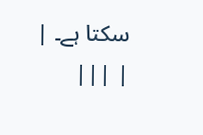سکتا ہے۔ |
| |||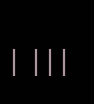| |||